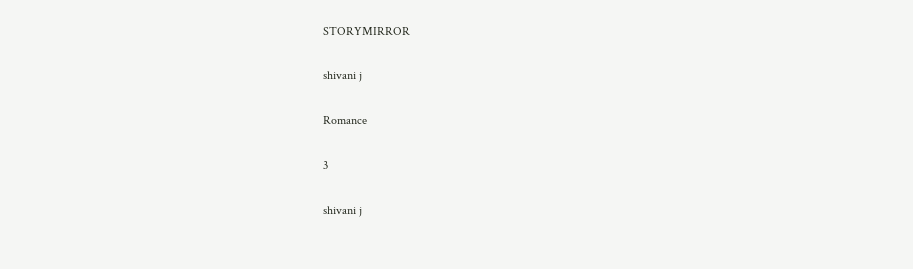STORYMIRROR

shivani j

Romance

3

shivani j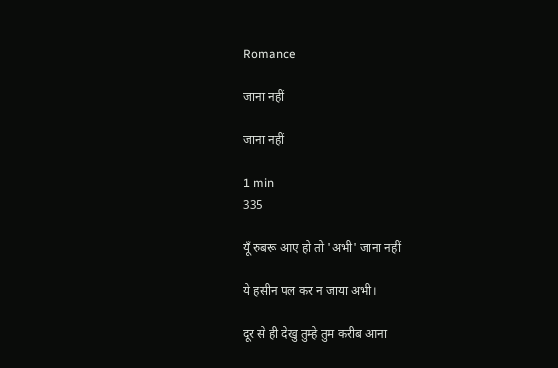Romance

जाना नहीं

जाना नहीं

1 min
335

यूँ रुबरू आए हो तो 'अभी' जाना नहीं

ये हसीन पल कर न जाया अभी।

दूर से ही देखु तुम्हे तुम करीब आना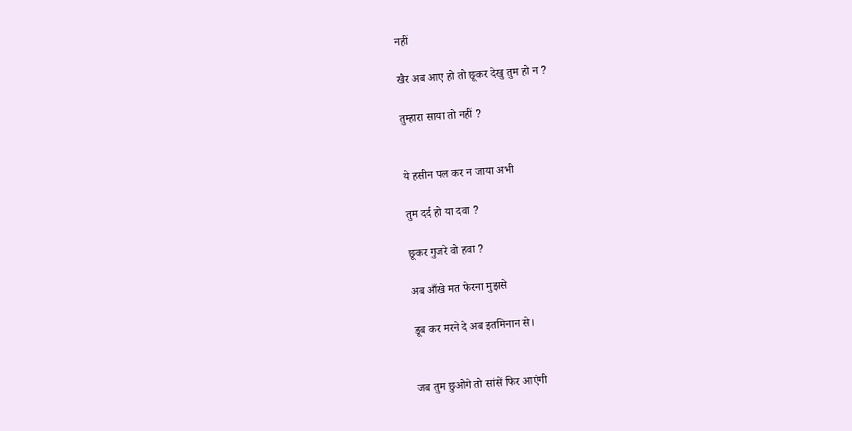नहीं

खैर अब आए हो तो छूकर देखु तुम हो न ?

तुम्हारा साया तो नहीं ?


ये हसीन पल कर न जाया अभी

तुम दर्द हो या दवा ?

छूकर गुजरे वो हवा ?

अब आँखे मत फेरना मुझसे

डूब कर मरने दे अब इतमिनान से।


जब तुम छुओगे तो सांसें फिर आएंगी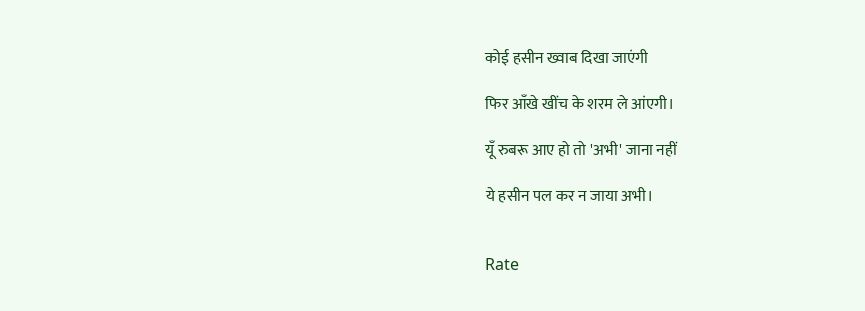कोई हसीन ख्वाब दिखा जाएंगी

फिर आँखे खींच के शरम ले आंएगी।

यूँ रुबरू आए हो तो 'अभी' जाना नहीं

ये हसीन पल कर न जाया अभी।


Rate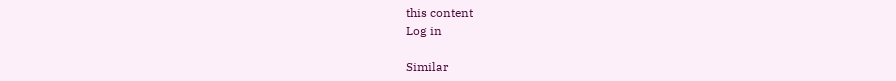this content
Log in

Similar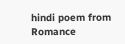hindi poem from Romance